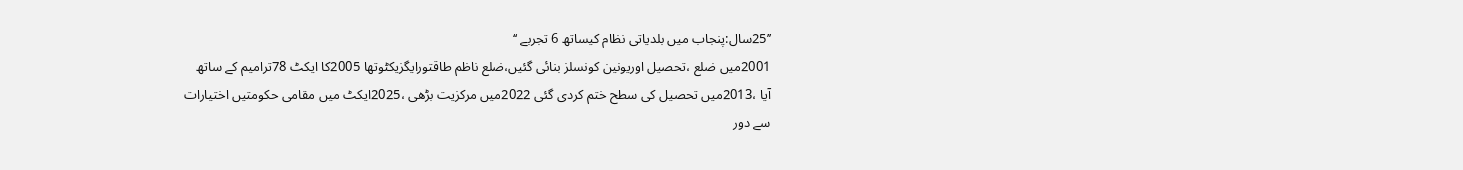’’25سال:پنجاب میں بلدیاتی نظام کیساتھ 6 تجربے ‘‘
2001میں ضلع ،تحصیل اوریونین کونسلز بنائی گئیں،ضلع ناظم طاقتورایگزیکٹوتھا 2005کا ایکٹ 78ترامیم کے ساتھ آیا ،2013میں تحصیل کی سطح ختم کردی گئی 2022میں مرکزیت بڑھی ،2025ایکٹ میں مقامی حکومتیں اختیارات سے دور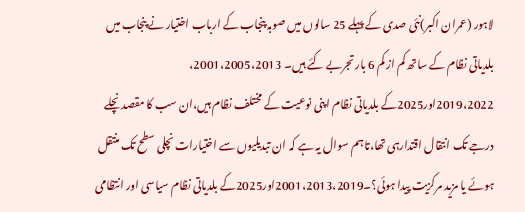لاہور (عمران اکبر)نئی صدی کے پہلے 25 سالوں میں صوبہ پنجاب کے ارباب اختیار نے پنجاب میں بلدیاتی نظام کے ساتھ کم از کم 6 بار تجربے کئے ہیں۔ 2001،2005،2013، 2019،2022اور2025کے بلدیاتی نظام اپنی نوعیت کے مختلف نظام ہیں،ان سب کا مقصد نچلے درجے تک انتقال اقتدارہی تھا،تاہم سوال یہ ہے کہ ان تبدیلیوں سے اختیارات نچلی سطح تک منتقل ہوئے یا مزید مرکزیت پیدا ہوئی؟۔2001،2013،2019اور2025کے بلدیاتی نظام سیاسی اور انتظامی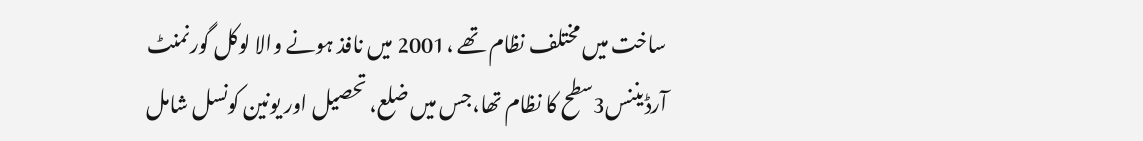ساخت میں مختلف نظام تھے ،2001 میں نافذ ہونے والا لوکل گورنمنٹ آرڈیننس3سطح کا نظام تھا،جس میں ضلع، تحصیل اور یونین کونسل شامل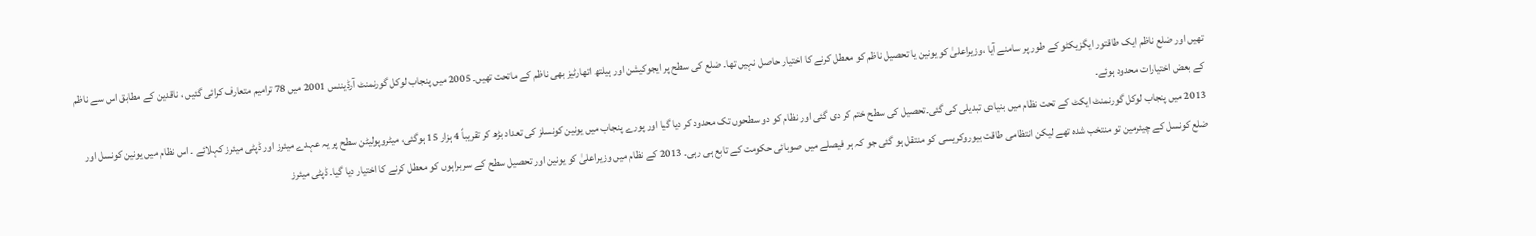تھیں اور ضلع ناظم ایک طاقتور ایگزیکٹو کے طور پر سامنے آیا ،وزیراعلیٰ کو یونین یا تحصیل ناظم کو معطل کرنے کا اختیار حاصل نہیں تھا۔ ضلع کی سطح پر ایجوکیشن اور ہیلتھ اتھارٹیز بھی ناظم کے ماتحت تھیں۔ 2005 میں پنجاب لوکل گورنمنٹ آرڈیننس 2001 میں 78 ترامیم متعارف کرائی گئیں ، ناقدین کے مطابق اس سے ناظم کے بعض اختیارات محدود ہوئے۔
2013 میں پنجاب لوکل گورنمنٹ ایکٹ کے تحت نظام میں بنیادی تبدیلی کی گئی۔تحصیل کی سطح ختم کر دی گئی اور نظام کو دو سطحوں تک محدود کر دیا گیا اور پورے پنجاب میں یونین کونسلز کی تعداد بڑھ کر تقریباً 4 ہزار 15 ہوگئی، میٹروپولیٹن سطح پر یہ عہدے میئرز اور ڈپٹی میئرز کہلائے ۔ اس نظام میں یونین کونسل اور ضلع کونسل کے چیئرمین تو منتخب شدہ تھے لیکن انتظامی طاقت بیوروکریسی کو منتقل ہو گئی جو کہ ہر فیصلے میں صوبائی حکومت کے تابع ہی رہی۔ 2013 کے نظام میں وزیراعلیٰ کو یونین اور تحصیل سطح کے سربراہوں کو معطل کرنے کا اختیار دیا گیا۔ ڈپٹی میئرز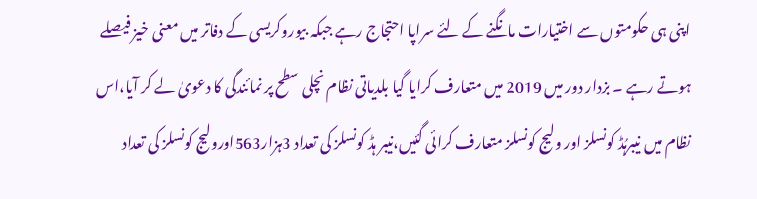اپنی ہی حکومتوں سے اختیارات مانگنے کے لئے سراپا احتجاج رہے جبکہ بیوروکریسی کے دفاتر میں معنی خیز فیصلے ہوتے رہے ۔ بزدار دور میں 2019 میں متعارف کرایا گیا بلدیاتی نظام نچلی سطح پر نمائندگی کا دعویٰ لے کر آیا،اس نظام میں نیبرہُڈ کونسلز اور ولیج کونسلز متعارف کرائی گئیں،نیبر ہڈ کونسلز کی تعداد 3ہزار563اورولیج کونسلز کی تعداد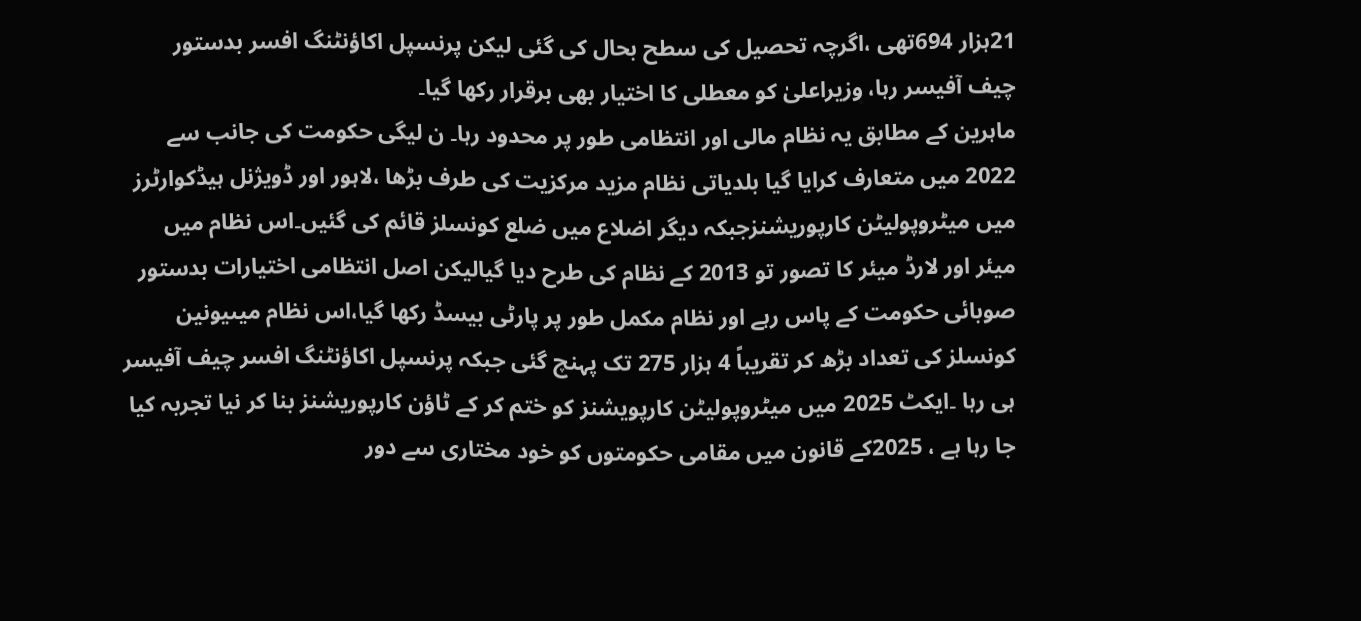21ہزار 694تھی ،اگرچہ تحصیل کی سطح بحال کی گئی لیکن پرنسپل اکاؤنٹنگ افسر بدستور چیف آفیسر رہا، وزیراعلیٰ کو معطلی کا اختیار بھی برقرار رکھا گیا۔
ماہرین کے مطابق یہ نظام مالی اور انتظامی طور پر محدود رہا۔ ن لیگی حکومت کی جانب سے 2022 میں متعارف کرایا گیا بلدیاتی نظام مزید مرکزیت کی طرف بڑھا ،لاہور اور ڈویژنل ہیڈکوارٹرز میں میٹروپولیٹن کارپوریشنزجبکہ دیگر اضلاع میں ضلع کونسلز قائم کی گئیں۔اس نظام میں میئر اور لارڈ میئر کا تصور تو 2013 کے نظام کی طرح دیا گیالیکن اصل انتظامی اختیارات بدستور صوبائی حکومت کے پاس رہے اور نظام مکمل طور پر پارٹی بیسڈ رکھا گیا،اس نظام میںیونین کونسلز کی تعداد بڑھ کر تقریباً 4 ہزار 275 تک پہنچ گئی جبکہ پرنسپل اکاؤنٹنگ افسر چیف آفیسر ہی رہا ۔ایکٹ 2025 میں میٹروپولیٹن کارپویشنز کو ختم کر کے ٹاؤن کارپوریشنز بنا کر نیا تجربہ کیا جا رہا ہے ، 2025کے قانون میں مقامی حکومتوں کو خود مختاری سے دور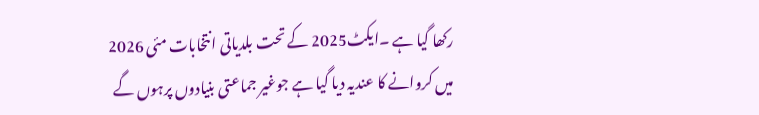رکھا گیا ہے ۔ایکٹ2025 کے تحت بلدیاتی انتخابات مئی 2026 میں کروانے کا عندیہ دیا گیا ہے جوغیر جماعتی بنیادوں پرہوں گے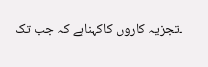۔تجزیہ کاروں کاکہناہے کہ جب تک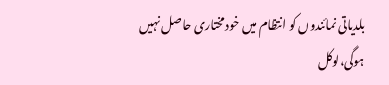بلدیاتی نمائندوں کو انتظام میں خودمختاری حاصل نہیں ہوگی،لوکل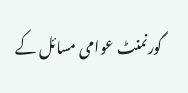گورنمنٹ عوامی مسائل کے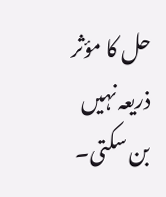حل کا مؤثر ذریعہ نہیں بن سکتی۔